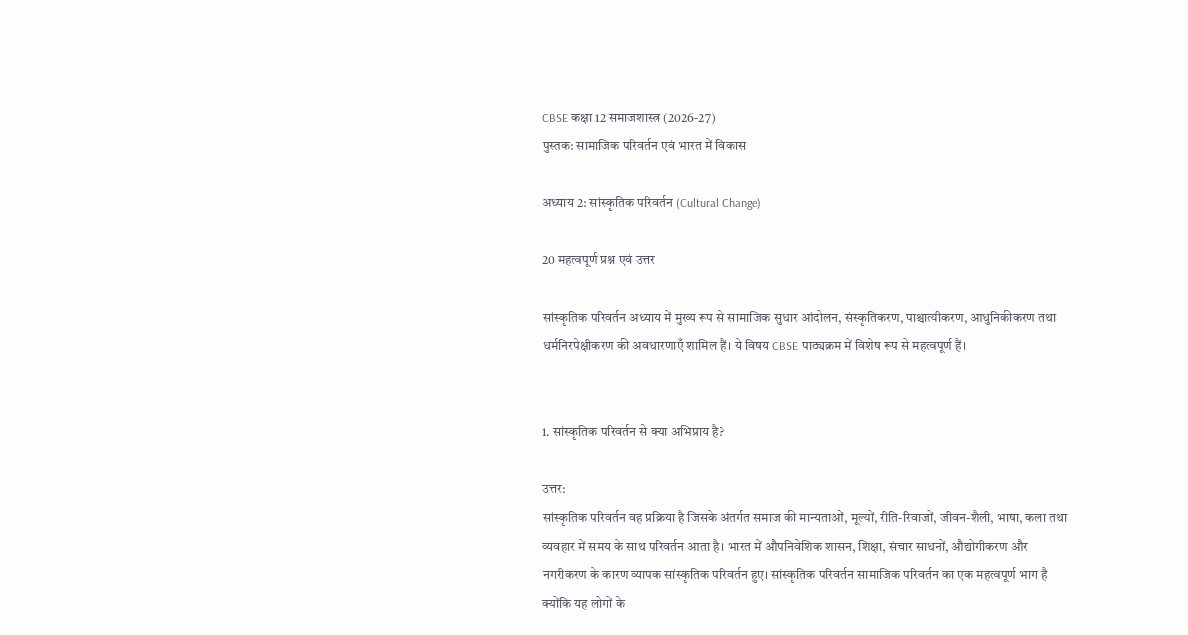CBSE कक्षा 12 समाजशास्त्र (2026-27)
पुस्तक: सामाजिक परिवर्तन एवं भारत में विकास

अध्याय 2: सांस्कृतिक परिवर्तन (Cultural Change)

20 महत्वपूर्ण प्रश्न एवं उत्तर

सांस्कृतिक परिवर्तन अध्याय में मुख्य रूप से सामाजिक सुधार आंदोलन, संस्कृतिकरण, पाश्चात्यीकरण, आधुनिकीकरण तथा धर्मनिरपेक्षीकरण की अवधारणाएँ शामिल हैं। ये विषय CBSE पाठ्यक्रम में विशेष रूप से महत्वपूर्ण हैं।


1. सांस्कृतिक परिवर्तन से क्या अभिप्राय है?

उत्तर:
सांस्कृतिक परिवर्तन वह प्रक्रिया है जिसके अंतर्गत समाज की मान्यताओं, मूल्यों, रीति-रिवाजों, जीवन-शैली, भाषा, कला तथा व्यवहार में समय के साथ परिवर्तन आता है। भारत में औपनिवेशिक शासन, शिक्षा, संचार साधनों, औद्योगीकरण और नगरीकरण के कारण व्यापक सांस्कृतिक परिवर्तन हुए। सांस्कृतिक परिवर्तन सामाजिक परिवर्तन का एक महत्वपूर्ण भाग है क्योंकि यह लोगों के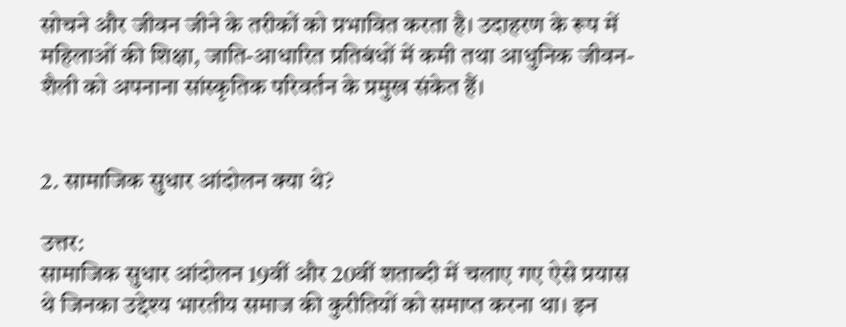सोचने और जीवन जीने के तरीकों को प्रभावित करता है। उदाहरण के रूप में महिलाओं की शिक्षा, जाति-आधारित प्रतिबंधों में कमी तथा आधुनिक जीवन-शैली को अपनाना सांस्कृतिक परिवर्तन के प्रमुख संकेत हैं।


2. सामाजिक सुधार आंदोलन क्या थे?

उत्तर:
सामाजिक सुधार आंदोलन 19वीं और 20वीं शताब्दी में चलाए गए ऐसे प्रयास थे जिनका उद्देश्य भारतीय समाज की कुरीतियों को समाप्त करना था। इन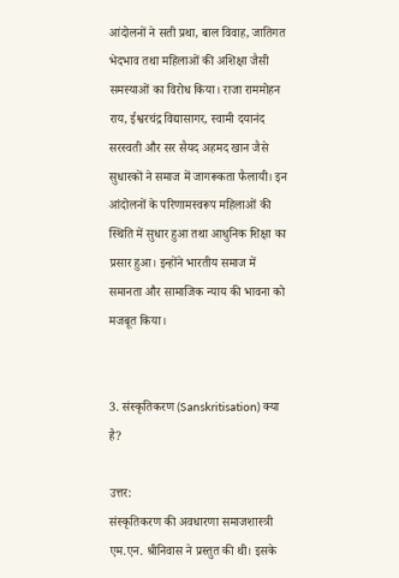आंदोलनों ने सती प्रथा, बाल विवाह, जातिगत भेदभाव तथा महिलाओं की अशिक्षा जैसी समस्याओं का विरोध किया। राजा राममोहन राय, ईश्वरचंद्र विद्यासागर, स्वामी दयानंद सरस्वती और सर सैयद अहमद खान जैसे सुधारकों ने समाज में जागरूकता फैलायी। इन आंदोलनों के परिणामस्वरूप महिलाओं की स्थिति में सुधार हुआ तथा आधुनिक शिक्षा का प्रसार हुआ। इन्होंने भारतीय समाज में समानता और सामाजिक न्याय की भावना को मजबूत किया।


3. संस्कृतिकरण (Sanskritisation) क्या है?

उत्तर:
संस्कृतिकरण की अवधारणा समाजशास्त्री एम.एन. श्रीनिवास ने प्रस्तुत की थी। इसके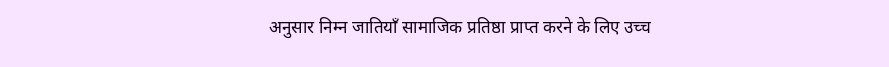अनुसार निम्न जातियाँ सामाजिक प्रतिष्ठा प्राप्त करने के लिए उच्च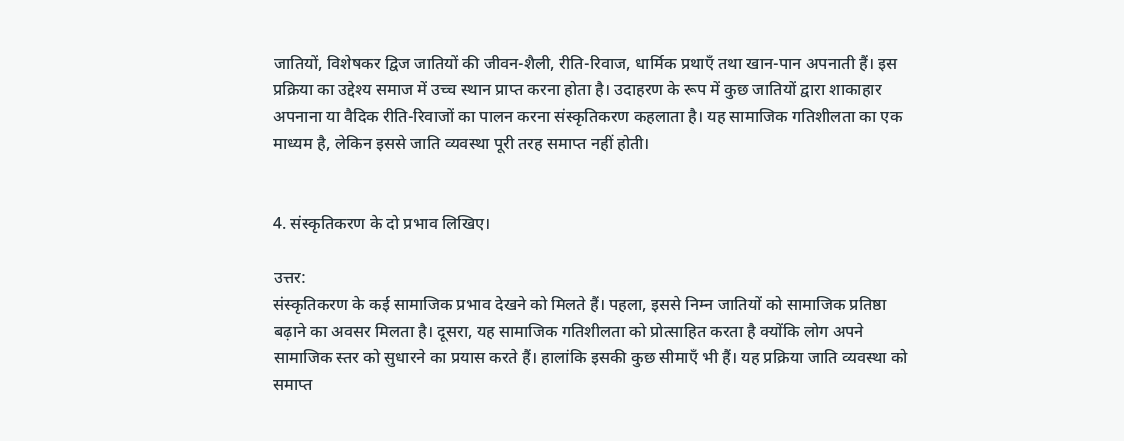जातियों, विशेषकर द्विज जातियों की जीवन-शैली, रीति-रिवाज, धार्मिक प्रथाएँ तथा खान-पान अपनाती हैं। इस प्रक्रिया का उद्देश्य समाज में उच्च स्थान प्राप्त करना होता है। उदाहरण के रूप में कुछ जातियों द्वारा शाकाहार अपनाना या वैदिक रीति-रिवाजों का पालन करना संस्कृतिकरण कहलाता है। यह सामाजिक गतिशीलता का एक माध्यम है, लेकिन इससे जाति व्यवस्था पूरी तरह समाप्त नहीं होती।


4. संस्कृतिकरण के दो प्रभाव लिखिए।

उत्तर:
संस्कृतिकरण के कई सामाजिक प्रभाव देखने को मिलते हैं। पहला, इससे निम्न जातियों को सामाजिक प्रतिष्ठा बढ़ाने का अवसर मिलता है। दूसरा, यह सामाजिक गतिशीलता को प्रोत्साहित करता है क्योंकि लोग अपने सामाजिक स्तर को सुधारने का प्रयास करते हैं। हालांकि इसकी कुछ सीमाएँ भी हैं। यह प्रक्रिया जाति व्यवस्था को समाप्त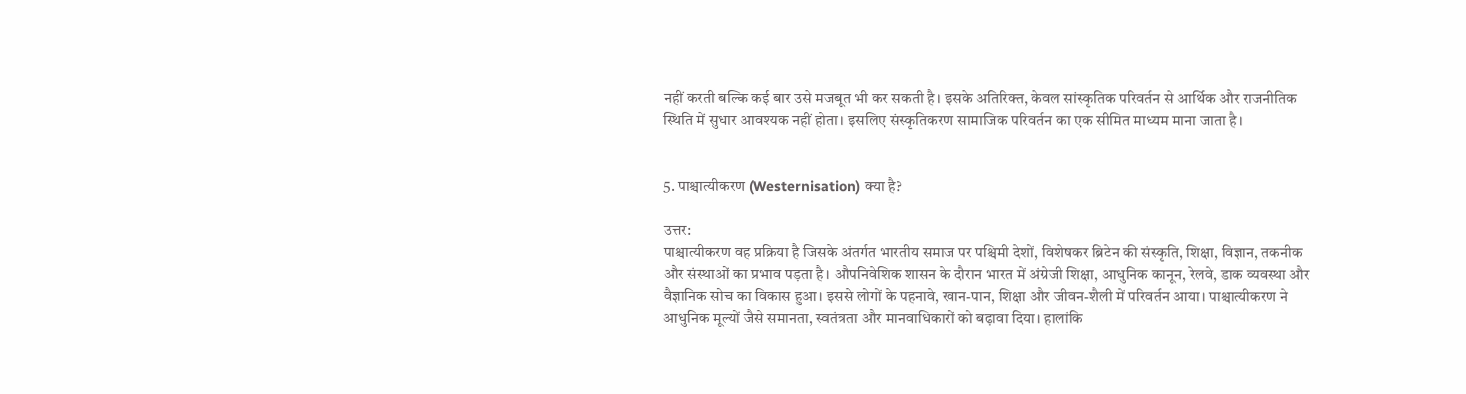नहीं करती बल्कि कई बार उसे मजबूत भी कर सकती है। इसके अतिरिक्त, केवल सांस्कृतिक परिवर्तन से आर्थिक और राजनीतिक स्थिति में सुधार आवश्यक नहीं होता। इसलिए संस्कृतिकरण सामाजिक परिवर्तन का एक सीमित माध्यम माना जाता है।


5. पाश्चात्यीकरण (Westernisation) क्या है?

उत्तर:
पाश्चात्यीकरण वह प्रक्रिया है जिसके अंतर्गत भारतीय समाज पर पश्चिमी देशों, विशेषकर ब्रिटेन की संस्कृति, शिक्षा, विज्ञान, तकनीक और संस्थाओं का प्रभाव पड़ता है। औपनिवेशिक शासन के दौरान भारत में अंग्रेजी शिक्षा, आधुनिक कानून, रेलवे, डाक व्यवस्था और वैज्ञानिक सोच का विकास हुआ। इससे लोगों के पहनावे, खान-पान, शिक्षा और जीवन-शैली में परिवर्तन आया। पाश्चात्यीकरण ने आधुनिक मूल्यों जैसे समानता, स्वतंत्रता और मानवाधिकारों को बढ़ावा दिया। हालांकि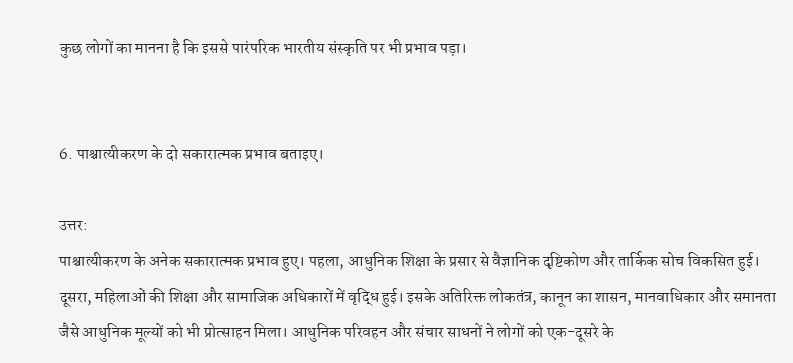कुछ लोगों का मानना है कि इससे पारंपरिक भारतीय संस्कृति पर भी प्रभाव पड़ा।


6. पाश्चात्यीकरण के दो सकारात्मक प्रभाव बताइए।

उत्तर:
पाश्चात्यीकरण के अनेक सकारात्मक प्रभाव हुए। पहला, आधुनिक शिक्षा के प्रसार से वैज्ञानिक दृष्टिकोण और तार्किक सोच विकसित हुई। दूसरा, महिलाओं की शिक्षा और सामाजिक अधिकारों में वृद्धि हुई। इसके अतिरिक्त लोकतंत्र, कानून का शासन, मानवाधिकार और समानता जैसे आधुनिक मूल्यों को भी प्रोत्साहन मिला। आधुनिक परिवहन और संचार साधनों ने लोगों को एक-दूसरे के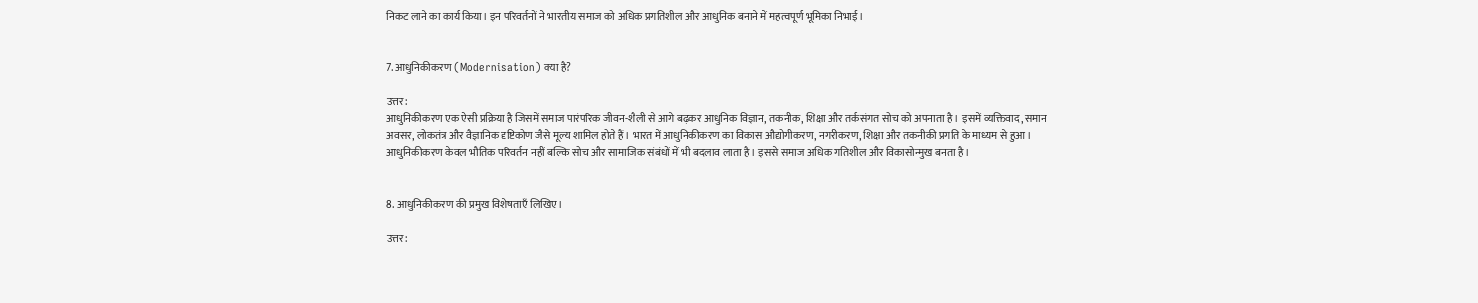निकट लाने का कार्य किया। इन परिवर्तनों ने भारतीय समाज को अधिक प्रगतिशील और आधुनिक बनाने में महत्वपूर्ण भूमिका निभाई।


7. आधुनिकीकरण (Modernisation) क्या है?

उत्तर:
आधुनिकीकरण एक ऐसी प्रक्रिया है जिसमें समाज पारंपरिक जीवन-शैली से आगे बढ़कर आधुनिक विज्ञान, तकनीक, शिक्षा और तर्कसंगत सोच को अपनाता है। इसमें व्यक्तिवाद, समान अवसर, लोकतंत्र और वैज्ञानिक दृष्टिकोण जैसे मूल्य शामिल होते हैं। भारत में आधुनिकीकरण का विकास औद्योगीकरण, नगरीकरण, शिक्षा और तकनीकी प्रगति के माध्यम से हुआ। आधुनिकीकरण केवल भौतिक परिवर्तन नहीं बल्कि सोच और सामाजिक संबंधों में भी बदलाव लाता है। इससे समाज अधिक गतिशील और विकासोन्मुख बनता है।


8. आधुनिकीकरण की प्रमुख विशेषताएँ लिखिए।

उत्तर: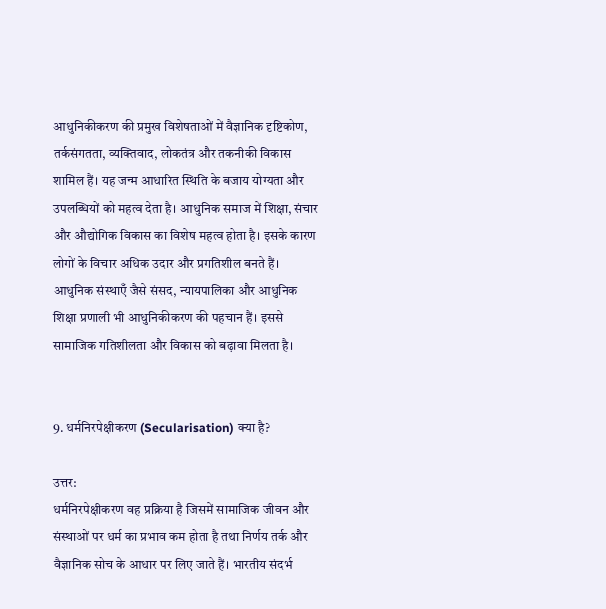आधुनिकीकरण की प्रमुख विशेषताओं में वैज्ञानिक दृष्टिकोण, तर्कसंगतता, व्यक्तिवाद, लोकतंत्र और तकनीकी विकास शामिल हैं। यह जन्म आधारित स्थिति के बजाय योग्यता और उपलब्धियों को महत्व देता है। आधुनिक समाज में शिक्षा, संचार और औद्योगिक विकास का विशेष महत्व होता है। इसके कारण लोगों के विचार अधिक उदार और प्रगतिशील बनते हैं। आधुनिक संस्थाएँ जैसे संसद, न्यायपालिका और आधुनिक शिक्षा प्रणाली भी आधुनिकीकरण की पहचान हैं। इससे सामाजिक गतिशीलता और विकास को बढ़ावा मिलता है।


9. धर्मनिरपेक्षीकरण (Secularisation) क्या है?

उत्तर:
धर्मनिरपेक्षीकरण वह प्रक्रिया है जिसमें सामाजिक जीवन और संस्थाओं पर धर्म का प्रभाव कम होता है तथा निर्णय तर्क और वैज्ञानिक सोच के आधार पर लिए जाते हैं। भारतीय संदर्भ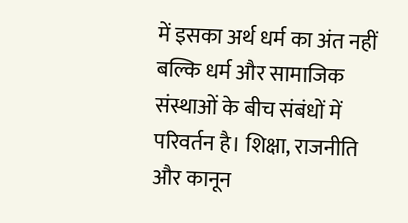में इसका अर्थ धर्म का अंत नहीं बल्कि धर्म और सामाजिक संस्थाओं के बीच संबंधों में परिवर्तन है। शिक्षा, राजनीति और कानून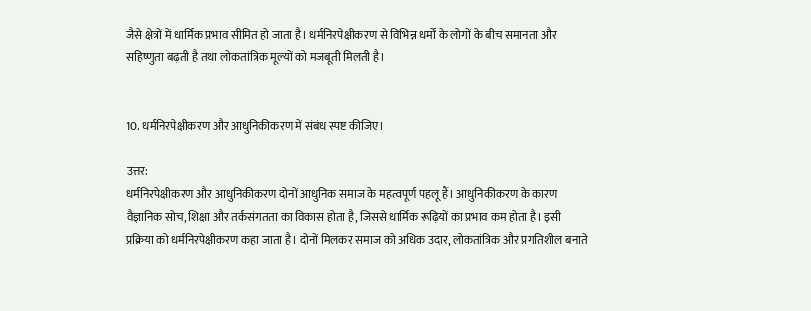जैसे क्षेत्रों में धार्मिक प्रभाव सीमित हो जाता है। धर्मनिरपेक्षीकरण से विभिन्न धर्मों के लोगों के बीच समानता और सहिष्णुता बढ़ती है तथा लोकतांत्रिक मूल्यों को मजबूती मिलती है।


10. धर्मनिरपेक्षीकरण और आधुनिकीकरण में संबंध स्पष्ट कीजिए।

उत्तर:
धर्मनिरपेक्षीकरण और आधुनिकीकरण दोनों आधुनिक समाज के महत्वपूर्ण पहलू हैं। आधुनिकीकरण के कारण वैज्ञानिक सोच, शिक्षा और तर्कसंगतता का विकास होता है, जिससे धार्मिक रूढ़ियों का प्रभाव कम होता है। इसी प्रक्रिया को धर्मनिरपेक्षीकरण कहा जाता है। दोनों मिलकर समाज को अधिक उदार, लोकतांत्रिक और प्रगतिशील बनाते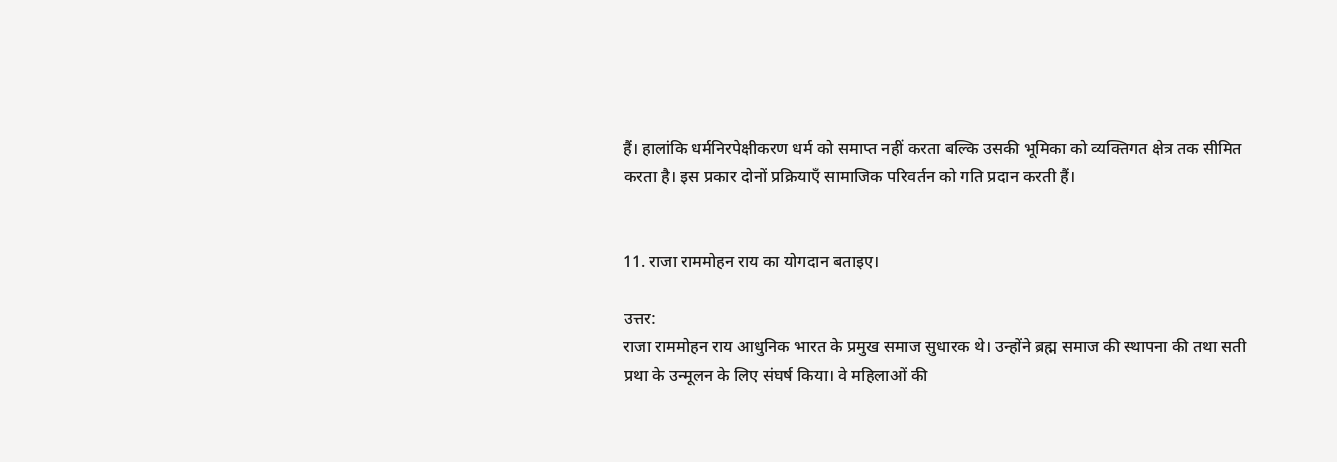हैं। हालांकि धर्मनिरपेक्षीकरण धर्म को समाप्त नहीं करता बल्कि उसकी भूमिका को व्यक्तिगत क्षेत्र तक सीमित करता है। इस प्रकार दोनों प्रक्रियाएँ सामाजिक परिवर्तन को गति प्रदान करती हैं।


11. राजा राममोहन राय का योगदान बताइए।

उत्तर:
राजा राममोहन राय आधुनिक भारत के प्रमुख समाज सुधारक थे। उन्होंने ब्रह्म समाज की स्थापना की तथा सती प्रथा के उन्मूलन के लिए संघर्ष किया। वे महिलाओं की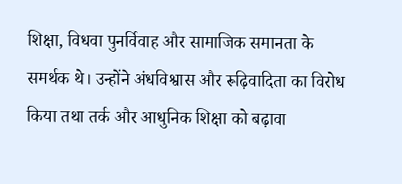शिक्षा, विधवा पुनर्विवाह और सामाजिक समानता के समर्थक थे। उन्होंने अंधविश्वास और रूढ़िवादिता का विरोध किया तथा तर्क और आधुनिक शिक्षा को बढ़ावा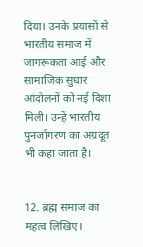दिया। उनके प्रयासों से भारतीय समाज में जागरूकता आई और सामाजिक सुधार आंदोलनों को नई दिशा मिली। उन्हें भारतीय पुनर्जागरण का अग्रदूत भी कहा जाता है।


12. ब्रह्म समाज का महत्व लिखिए।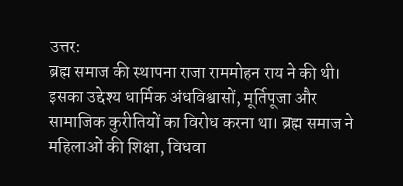उत्तर:
ब्रह्म समाज की स्थापना राजा राममोहन राय ने की थी। इसका उद्देश्य धार्मिक अंधविश्वासों, मूर्तिपूजा और सामाजिक कुरीतियों का विरोध करना था। ब्रह्म समाज ने महिलाओं की शिक्षा, विधवा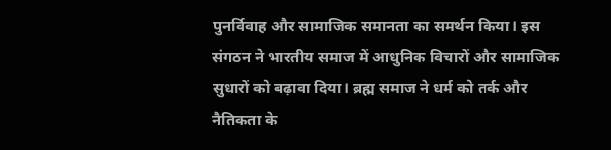पुनर्विवाह और सामाजिक समानता का समर्थन किया। इस संगठन ने भारतीय समाज में आधुनिक विचारों और सामाजिक सुधारों को बढ़ावा दिया। ब्रह्म समाज ने धर्म को तर्क और नैतिकता के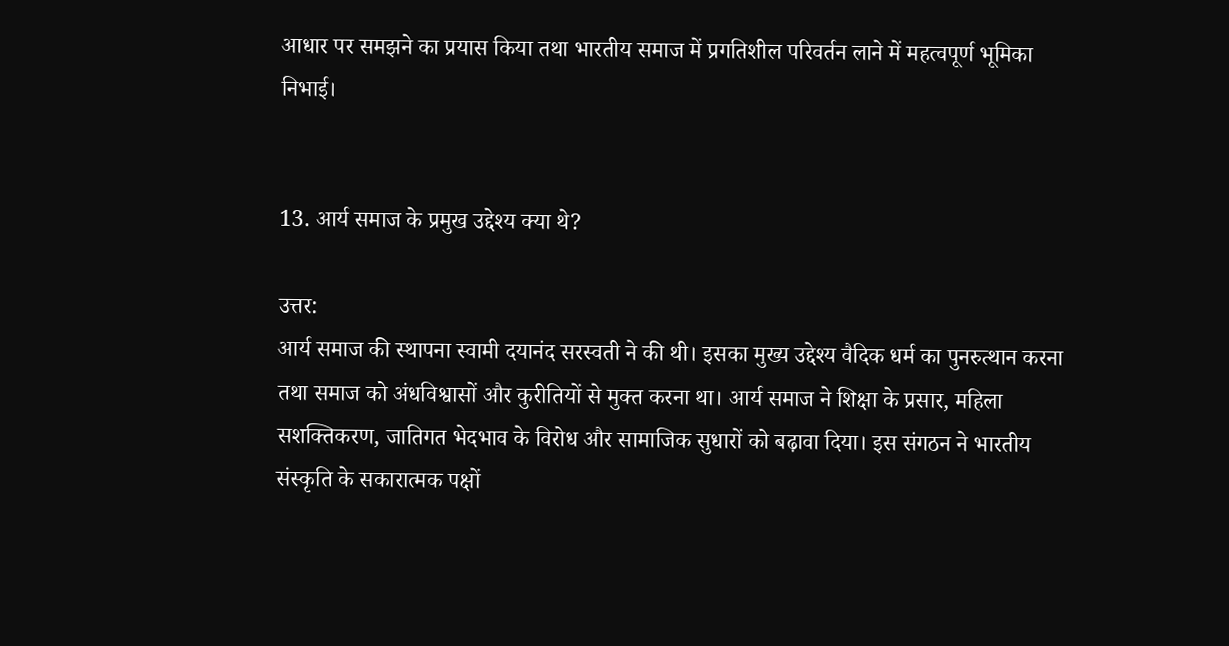आधार पर समझने का प्रयास किया तथा भारतीय समाज में प्रगतिशील परिवर्तन लाने में महत्वपूर्ण भूमिका निभाई।


13. आर्य समाज के प्रमुख उद्देश्य क्या थे?

उत्तर:
आर्य समाज की स्थापना स्वामी दयानंद सरस्वती ने की थी। इसका मुख्य उद्देश्य वैदिक धर्म का पुनरुत्थान करना तथा समाज को अंधविश्वासों और कुरीतियों से मुक्त करना था। आर्य समाज ने शिक्षा के प्रसार, महिला सशक्तिकरण, जातिगत भेदभाव के विरोध और सामाजिक सुधारों को बढ़ावा दिया। इस संगठन ने भारतीय संस्कृति के सकारात्मक पक्षों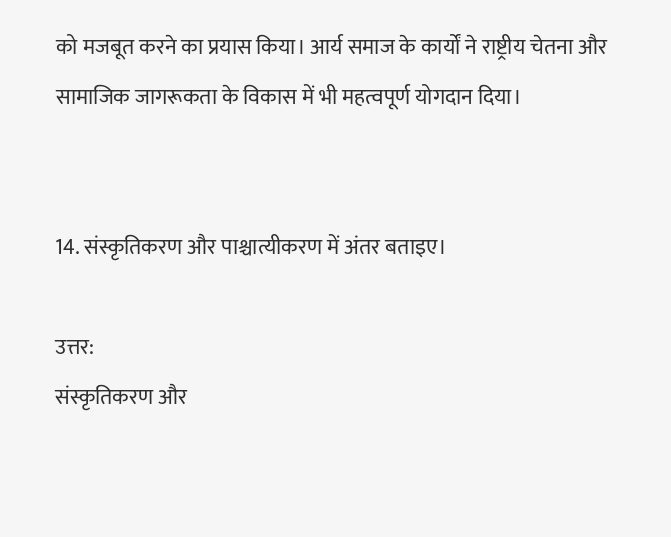को मजबूत करने का प्रयास किया। आर्य समाज के कार्यों ने राष्ट्रीय चेतना और सामाजिक जागरूकता के विकास में भी महत्वपूर्ण योगदान दिया।


14. संस्कृतिकरण और पाश्चात्यीकरण में अंतर बताइए।

उत्तर:
संस्कृतिकरण और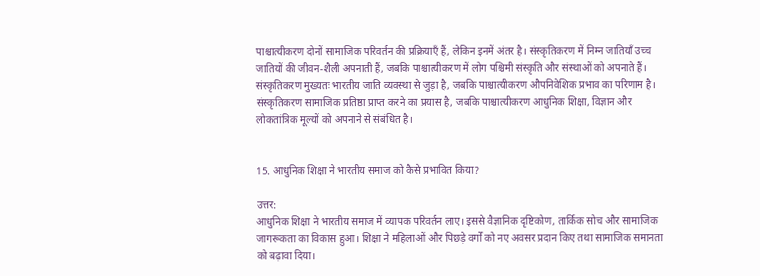पाश्चात्यीकरण दोनों सामाजिक परिवर्तन की प्रक्रियाएँ हैं, लेकिन इनमें अंतर है। संस्कृतिकरण में निम्न जातियाँ उच्च जातियों की जीवन-शैली अपनाती हैं, जबकि पाश्चात्यीकरण में लोग पश्चिमी संस्कृति और संस्थाओं को अपनाते हैं। संस्कृतिकरण मुख्यतः भारतीय जाति व्यवस्था से जुड़ा है, जबकि पाश्चात्यीकरण औपनिवेशिक प्रभाव का परिणाम है। संस्कृतिकरण सामाजिक प्रतिष्ठा प्राप्त करने का प्रयास है, जबकि पाश्चात्यीकरण आधुनिक शिक्षा, विज्ञान और लोकतांत्रिक मूल्यों को अपनाने से संबंधित है।


15. आधुनिक शिक्षा ने भारतीय समाज को कैसे प्रभावित किया?

उत्तर:
आधुनिक शिक्षा ने भारतीय समाज में व्यापक परिवर्तन लाए। इससे वैज्ञानिक दृष्टिकोण, तार्किक सोच और सामाजिक जागरूकता का विकास हुआ। शिक्षा ने महिलाओं और पिछड़े वर्गों को नए अवसर प्रदान किए तथा सामाजिक समानता को बढ़ावा दिया।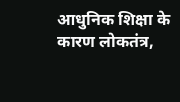आधुनिक शिक्षा के कारण लोकतंत्र,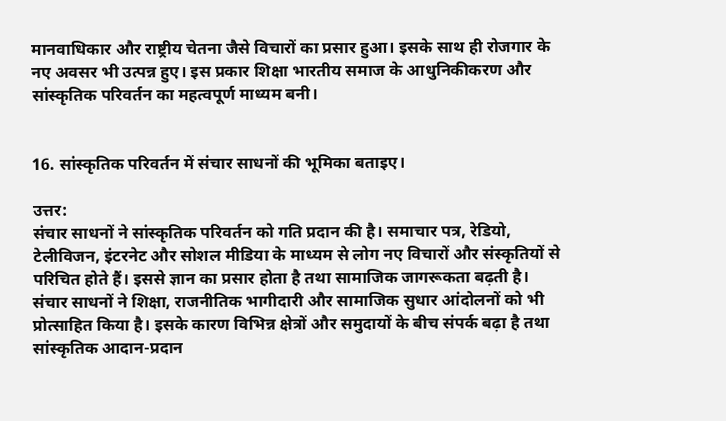मानवाधिकार और राष्ट्रीय चेतना जैसे विचारों का प्रसार हुआ। इसके साथ ही रोजगार के नए अवसर भी उत्पन्न हुए। इस प्रकार शिक्षा भारतीय समाज के आधुनिकीकरण और सांस्कृतिक परिवर्तन का महत्वपूर्ण माध्यम बनी।


16. सांस्कृतिक परिवर्तन में संचार साधनों की भूमिका बताइए।

उत्तर:
संचार साधनों ने सांस्कृतिक परिवर्तन को गति प्रदान की है। समाचार पत्र, रेडियो, टेलीविजन, इंटरनेट और सोशल मीडिया के माध्यम से लोग नए विचारों और संस्कृतियों से परिचित होते हैं। इससे ज्ञान का प्रसार होता है तथा सामाजिक जागरूकता बढ़ती है। संचार साधनों ने शिक्षा, राजनीतिक भागीदारी और सामाजिक सुधार आंदोलनों को भी प्रोत्साहित किया है। इसके कारण विभिन्न क्षेत्रों और समुदायों के बीच संपर्क बढ़ा है तथा सांस्कृतिक आदान-प्रदान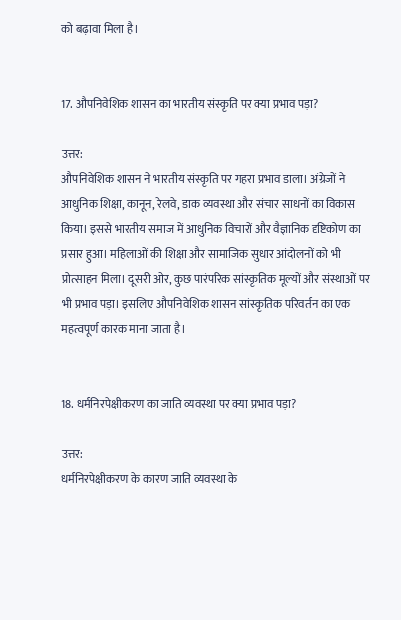को बढ़ावा मिला है।


17. औपनिवेशिक शासन का भारतीय संस्कृति पर क्या प्रभाव पड़ा?

उत्तर:
औपनिवेशिक शासन ने भारतीय संस्कृति पर गहरा प्रभाव डाला। अंग्रेजों ने आधुनिक शिक्षा, कानून, रेलवे, डाक व्यवस्था और संचार साधनों का विकास किया। इससे भारतीय समाज में आधुनिक विचारों और वैज्ञानिक दृष्टिकोण का प्रसार हुआ। महिलाओं की शिक्षा और सामाजिक सुधार आंदोलनों को भी प्रोत्साहन मिला। दूसरी ओर, कुछ पारंपरिक सांस्कृतिक मूल्यों और संस्थाओं पर भी प्रभाव पड़ा। इसलिए औपनिवेशिक शासन सांस्कृतिक परिवर्तन का एक महत्वपूर्ण कारक माना जाता है।


18. धर्मनिरपेक्षीकरण का जाति व्यवस्था पर क्या प्रभाव पड़ा?

उत्तर:
धर्मनिरपेक्षीकरण के कारण जाति व्यवस्था के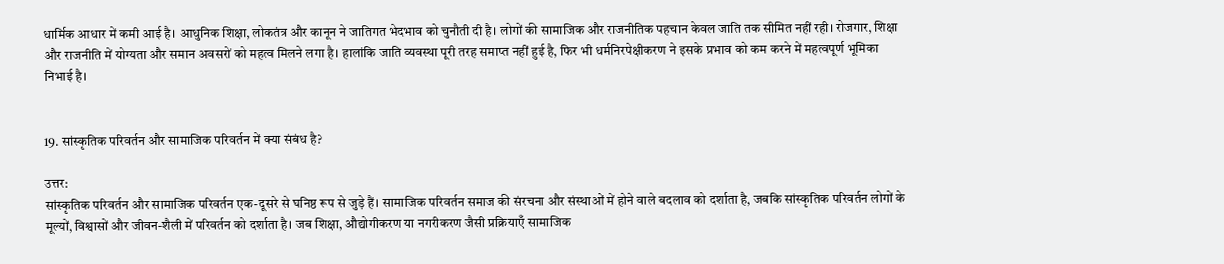धार्मिक आधार में कमी आई है। आधुनिक शिक्षा, लोकतंत्र और कानून ने जातिगत भेदभाव को चुनौती दी है। लोगों की सामाजिक और राजनीतिक पहचान केवल जाति तक सीमित नहीं रही। रोजगार, शिक्षा और राजनीति में योग्यता और समान अवसरों को महत्व मिलने लगा है। हालांकि जाति व्यवस्था पूरी तरह समाप्त नहीं हुई है, फिर भी धर्मनिरपेक्षीकरण ने इसके प्रभाव को कम करने में महत्वपूर्ण भूमिका निभाई है।


19. सांस्कृतिक परिवर्तन और सामाजिक परिवर्तन में क्या संबंध है?

उत्तर:
सांस्कृतिक परिवर्तन और सामाजिक परिवर्तन एक-दूसरे से घनिष्ठ रूप से जुड़े हैं। सामाजिक परिवर्तन समाज की संरचना और संस्थाओं में होने वाले बदलाव को दर्शाता है, जबकि सांस्कृतिक परिवर्तन लोगों के मूल्यों, विश्वासों और जीवन-शैली में परिवर्तन को दर्शाता है। जब शिक्षा, औद्योगीकरण या नगरीकरण जैसी प्रक्रियाएँ सामाजिक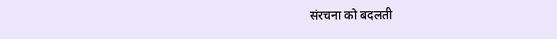संरचना को बदलती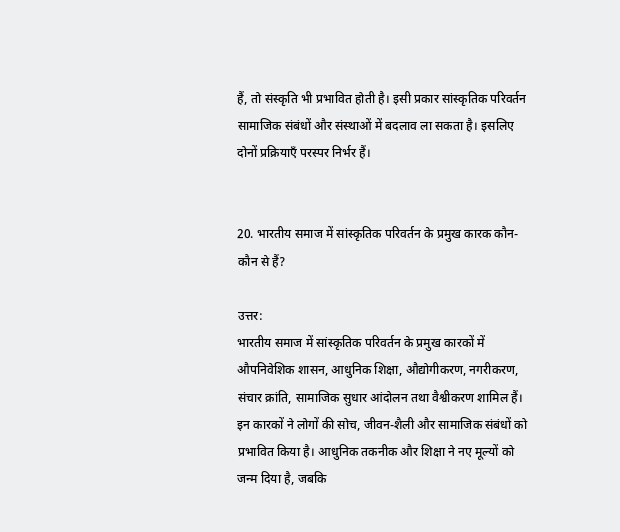हैं, तो संस्कृति भी प्रभावित होती है। इसी प्रकार सांस्कृतिक परिवर्तन सामाजिक संबंधों और संस्थाओं में बदलाव ला सकता है। इसलिए दोनों प्रक्रियाएँ परस्पर निर्भर हैं।


20. भारतीय समाज में सांस्कृतिक परिवर्तन के प्रमुख कारक कौन-कौन से हैं?

उत्तर:
भारतीय समाज में सांस्कृतिक परिवर्तन के प्रमुख कारकों में औपनिवेशिक शासन, आधुनिक शिक्षा, औद्योगीकरण, नगरीकरण, संचार क्रांति, सामाजिक सुधार आंदोलन तथा वैश्वीकरण शामिल हैं। इन कारकों ने लोगों की सोच, जीवन-शैली और सामाजिक संबंधों को प्रभावित किया है। आधुनिक तकनीक और शिक्षा ने नए मूल्यों को जन्म दिया है, जबकि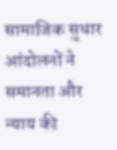सामाजिक सुधार आंदोलनों ने समानता और न्याय की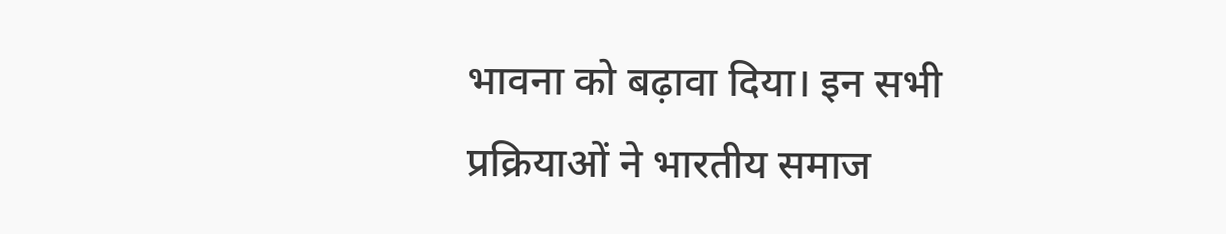भावना को बढ़ावा दिया। इन सभी प्रक्रियाओं ने भारतीय समाज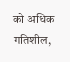को अधिक गतिशील,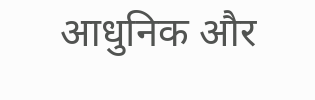आधुनिक और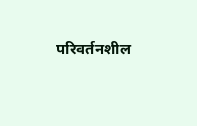परिवर्तनशील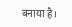बनाया है।